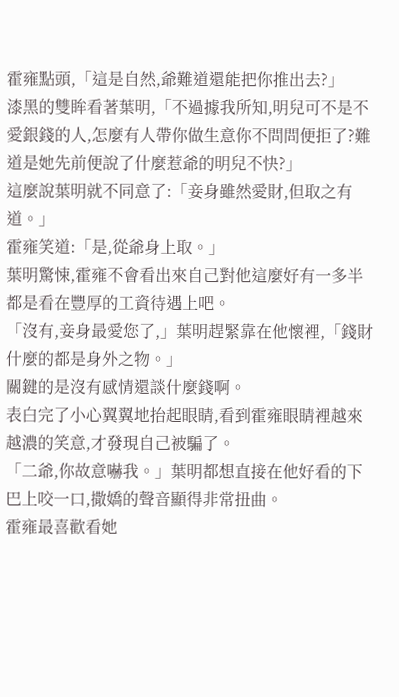霍雍點頭,「這是自然,爺難道還能把你推出去?」
漆黑的雙眸看著葉明,「不過據我所知,明兒可不是不愛銀錢的人,怎麼有人帶你做生意你不問問便拒了?難道是她先前便說了什麼惹爺的明兒不快?」
這麼說葉明就不同意了:「妾身雖然愛財,但取之有道。」
霍雍笑道:「是,從爺身上取。」
葉明驚悚,霍雍不會看出來自己對他這麼好有一多半都是看在豐厚的工資待遇上吧。
「沒有,妾身最愛您了,」葉明趕緊靠在他懷裡,「錢財什麼的都是身外之物。」
關鍵的是沒有感情還談什麼錢啊。
表白完了小心翼翼地抬起眼睛,看到霍雍眼睛裡越來越濃的笑意,才發現自己被騙了。
「二爺,你故意嚇我。」葉明都想直接在他好看的下巴上咬一口,撒嬌的聲音顯得非常扭曲。
霍雍最喜歡看她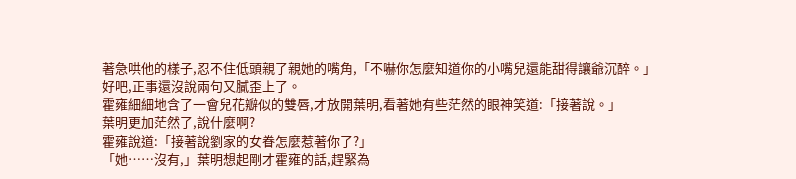著急哄他的樣子,忍不住低頭親了親她的嘴角,「不嚇你怎麼知道你的小嘴兒還能甜得讓爺沉醉。」
好吧,正事還沒說兩句又膩歪上了。
霍雍細細地含了一會兒花瓣似的雙唇,才放開葉明,看著她有些茫然的眼神笑道:「接著說。」
葉明更加茫然了,說什麼啊?
霍雍說道:「接著說劉家的女眷怎麼惹著你了?」
「她……沒有,」葉明想起剛才霍雍的話,趕緊為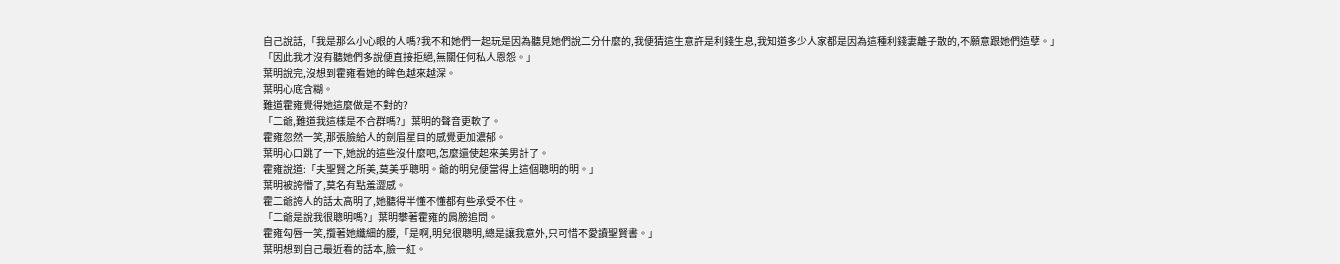自己說話,「我是那么小心眼的人嗎?我不和她們一起玩是因為聽見她們說二分什麼的,我便猜這生意許是利錢生息,我知道多少人家都是因為這種利錢妻離子散的,不願意跟她們造孽。」
「因此我才沒有聽她們多說便直接拒絕,無關任何私人恩怨。」
葉明說完,沒想到霍雍看她的眸色越來越深。
葉明心底含糊。
難道霍雍覺得她這麼做是不對的?
「二爺,難道我這樣是不合群嗎?」葉明的聲音更軟了。
霍雍忽然一笑,那張臉給人的劍眉星目的感覺更加濃郁。
葉明心口跳了一下,她說的這些沒什麼吧,怎麼還使起來美男計了。
霍雍說道:「夫聖賢之所美,莫美乎聰明。爺的明兒便當得上這個聰明的明。」
葉明被誇懵了,莫名有點羞澀感。
霍二爺誇人的話太高明了,她聽得半懂不懂都有些承受不住。
「二爺是說我很聰明嗎?」葉明攀著霍雍的肩膀追問。
霍雍勾唇一笑,攬著她纖細的腰,「是啊,明兒很聰明,總是讓我意外,只可惜不愛讀聖賢書。」
葉明想到自己最近看的話本,臉一紅。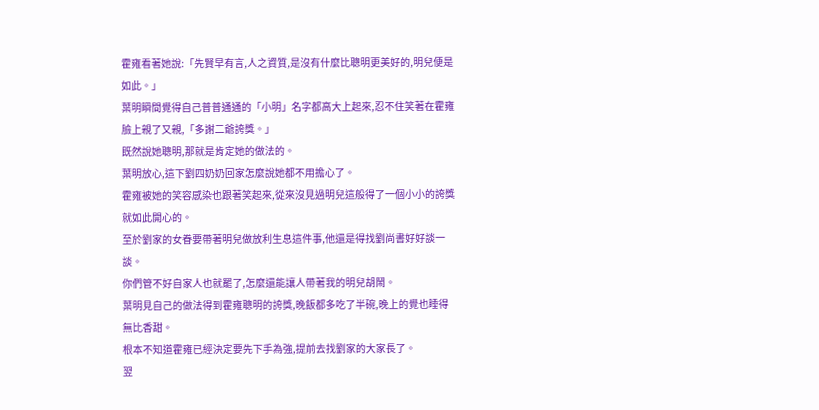霍雍看著她說:「先賢早有言,人之資質,是沒有什麼比聰明更美好的,明兒便是如此。」
葉明瞬間覺得自己普普通通的「小明」名字都高大上起來,忍不住笑著在霍雍臉上親了又親,「多謝二爺誇獎。」
既然說她聰明,那就是肯定她的做法的。
葉明放心,這下劉四奶奶回家怎麼說她都不用擔心了。
霍雍被她的笑容感染也跟著笑起來,從來沒見過明兒這般得了一個小小的誇獎就如此開心的。
至於劉家的女眷要帶著明兒做放利生息這件事,他還是得找劉尚書好好談一談。
你們管不好自家人也就罷了,怎麼還能讓人帶著我的明兒胡鬧。
葉明見自己的做法得到霍雍聰明的誇獎,晚飯都多吃了半碗,晚上的覺也睡得無比香甜。
根本不知道霍雍已經決定要先下手為強,提前去找劉家的大家長了。
翌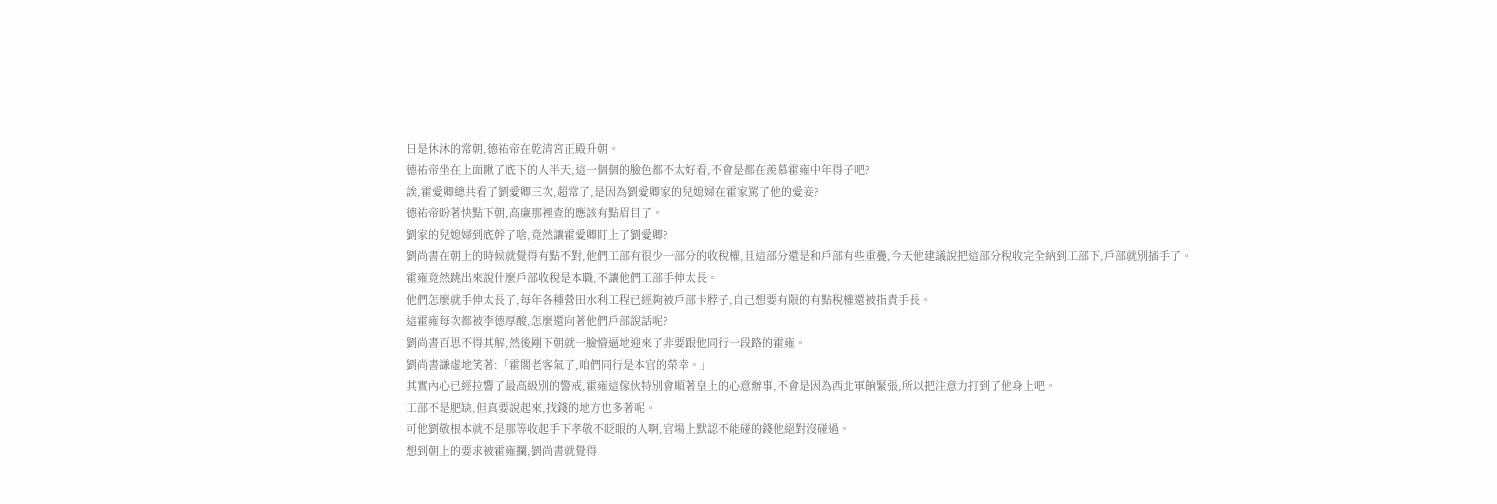日是休沐的常朝,德祐帝在乾清宮正殿升朝。
德祐帝坐在上面瞅了底下的人半天,這一個個的臉色都不太好看,不會是都在羨慕霍雍中年得子吧?
誒,霍愛卿總共看了劉愛卿三次,超常了,是因為劉愛卿家的兒媳婦在霍家罵了他的愛妾?
德祐帝盼著快點下朝,高廉那裡查的應該有點眉目了。
劉家的兒媳婦到底幹了啥,竟然讓霍愛卿盯上了劉愛卿?
劉尚書在朝上的時候就覺得有點不對,他們工部有很少一部分的收稅權,且這部分還是和戶部有些重疊,今天他建議說把這部分稅收完全納到工部下,戶部就別插手了。
霍雍竟然跳出來說什麼戶部收稅是本職,不讓他們工部手伸太長。
他們怎麼就手伸太長了,每年各種營田水利工程已經夠被戶部卡脖子,自己想要有限的有點稅權還被指責手長。
這霍雍每次都被李德厚酸,怎麼還向著他們戶部說話呢?
劉尚書百思不得其解,然後剛下朝就一臉懵逼地迎來了非要跟他同行一段路的霍雍。
劉尚書謙虛地笑著:「霍閣老客氣了,咱們同行是本官的榮幸。」
其實內心已經拉響了最高級別的警戒,霍雍這傢伙特別會順著皇上的心意辦事,不會是因為西北軍餉緊張,所以把注意力打到了他身上吧。
工部不是肥缺,但真要說起來,找錢的地方也多著呢。
可他劉敬根本就不是那等收起手下孝敬不眨眼的人啊,官場上默認不能碰的錢他絕對沒碰過。
想到朝上的要求被霍雍攔,劉尚書就覺得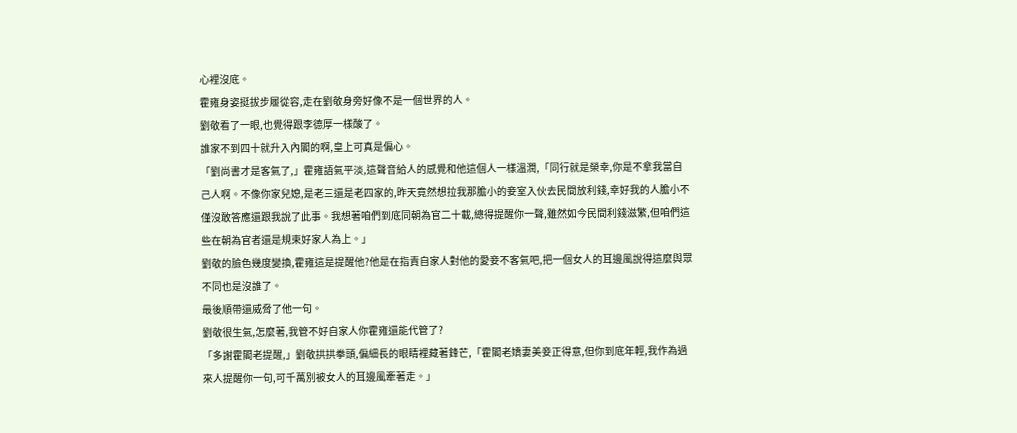心裡沒底。
霍雍身姿挺拔步履從容,走在劉敬身旁好像不是一個世界的人。
劉敬看了一眼,也覺得跟李德厚一樣酸了。
誰家不到四十就升入內閣的啊,皇上可真是偏心。
「劉尚書才是客氣了,」霍雍語氣平淡,這聲音給人的感覺和他這個人一樣溫潤,「同行就是榮幸,你是不拿我當自己人啊。不像你家兒媳,是老三還是老四家的,昨天竟然想拉我那膽小的妾室入伙去民間放利錢,幸好我的人膽小不僅沒敢答應還跟我說了此事。我想著咱們到底同朝為官二十載,總得提醒你一聲,雖然如今民間利錢滋繁,但咱們這些在朝為官者還是規束好家人為上。」
劉敬的臉色幾度變換,霍雍這是提醒他?他是在指責自家人對他的愛妾不客氣吧,把一個女人的耳邊風說得這麼與眾不同也是沒誰了。
最後順帶還威脅了他一句。
劉敬很生氣,怎麼著,我管不好自家人你霍雍還能代管了?
「多謝霍閣老提醒,」劉敬拱拱拳頭,偏細長的眼睛裡藏著鋒芒,「霍閣老嬌妻美妾正得意,但你到底年輕,我作為過來人提醒你一句,可千萬別被女人的耳邊風牽著走。」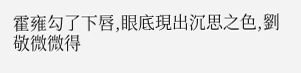霍雍勾了下唇,眼底現出沉思之色,劉敬微微得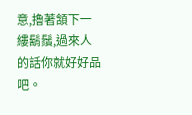意,擼著頷下一縷鬍鬚,過來人的話你就好好品吧。